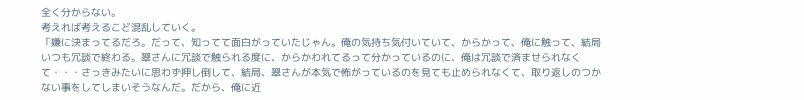全く分からない。
考えれば考えるこど混乱していく。
「嫌に決まってるだろ。だって、知ってて面白がっていたじゃん。俺の気持ち気付いていて、からかって、俺に触って、結局いつも冗談で終わる。翠さんに冗談で触られる度に、からかわれてるって分かっているのに、俺は冗談で済ませられなくて・・・さっきみたいに思わず押し倒して、結局、翠さんが本気で怖がっているのを見ても止められなくて、取り返しのつかない事をしてしまいそうなんだ。だから、俺に近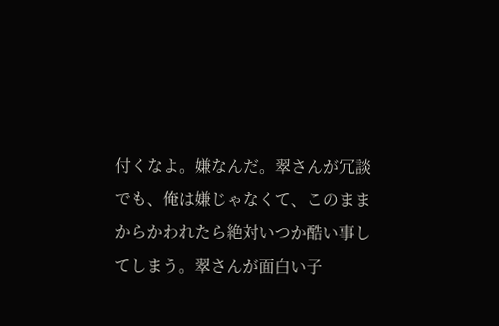付くなよ。嫌なんだ。翠さんが冗談でも、俺は嫌じゃなくて、このままからかわれたら絶対いつか酷い事してしまう。翠さんが面白い子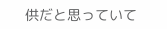供だと思っていて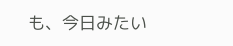も、今日みたい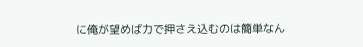に俺が望めば力で押さえ込むのは簡単なん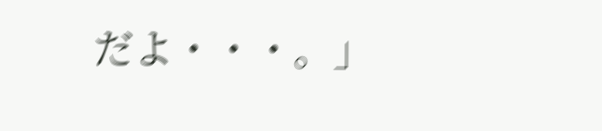だよ・・・。」